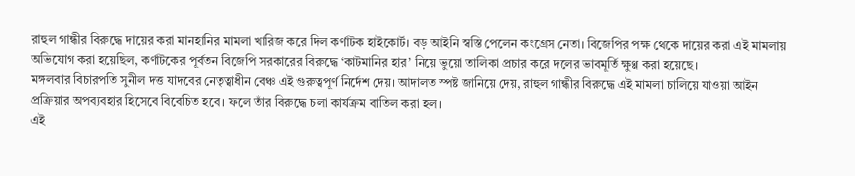রাহুল গান্ধীর বিরুদ্ধে দায়ের করা মানহানির মামলা খারিজ করে দিল কর্ণাটক হাইকোর্ট। বড় আইনি স্বস্তি পেলেন কংগ্রেস নেতা। বিজেপির পক্ষ থেকে দায়ের করা এই মামলায় অভিযোগ করা হয়েছিল, কর্ণাটকের পূর্বতন বিজেপি সরকারের বিরুদ্ধে ‘কাটমানির হার’ নিয়ে ভুয়ো তালিকা প্রচার করে দলের ভাবমূর্তি ক্ষুণ্ণ করা হয়েছে।
মঙ্গলবার বিচারপতি সুনীল দত্ত যাদবের নেতৃত্বাধীন বেঞ্চ এই গুরুত্বপূর্ণ নির্দেশ দেয়। আদালত স্পষ্ট জানিয়ে দেয়, রাহুল গান্ধীর বিরুদ্ধে এই মামলা চালিয়ে যাওয়া আইন প্রক্রিয়ার অপব্যবহার হিসেবে বিবেচিত হবে। ফলে তাঁর বিরুদ্ধে চলা কার্যক্রম বাতিল করা হল।
এই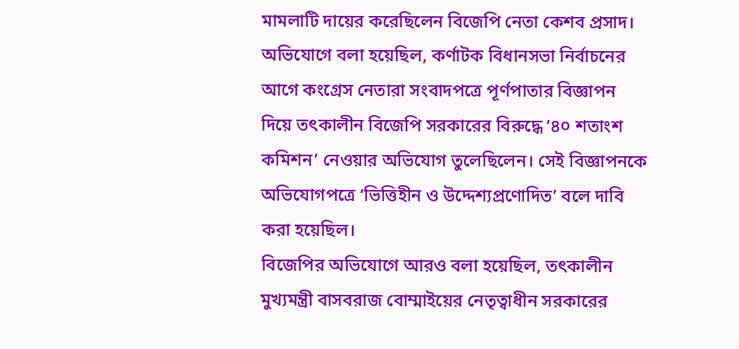মামলাটি দায়ের করেছিলেন বিজেপি নেতা কেশব প্রসাদ। অভিযোগে বলা হয়েছিল, কর্ণাটক বিধানসভা নির্বাচনের আগে কংগ্রেস নেতারা সংবাদপত্রে পূর্ণপাতার বিজ্ঞাপন দিয়ে তৎকালীন বিজেপি সরকারের বিরুদ্ধে ‘৪০ শতাংশ কমিশন’ নেওয়ার অভিযোগ তুলেছিলেন। সেই বিজ্ঞাপনকে অভিযোগপত্রে ‘ভিত্তিহীন ও উদ্দেশ্যপ্রণোদিত’ বলে দাবি করা হয়েছিল।
বিজেপির অভিযোগে আরও বলা হয়েছিল, তৎকালীন মুখ্যমন্ত্রী বাসবরাজ বোম্মাইয়ের নেতৃত্বাধীন সরকারের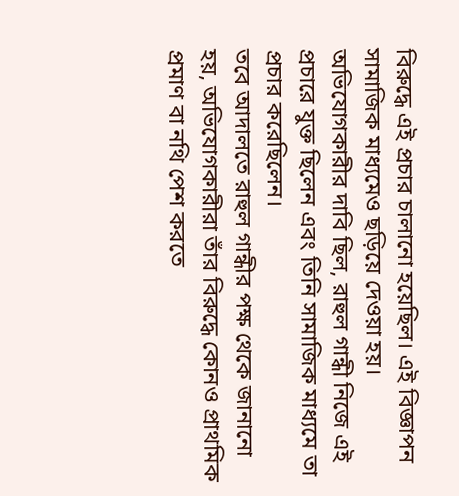বিরুদ্ধে এই প্রচার চালানো হয়েছিল। এই বিজ্ঞাপন সামাজিক মাধ্যমেও ছড়িয়ে দেওয়া হয়। অভিযোগকারীর দাবি ছিল, রাহুল গান্ধী নিজে এই প্রচারে যুক্ত ছিলেন এবং তিনি সামাজিক মাধ্যমে তা প্রচার করেছিলেন।
তবে আদালতে রাহুল গান্ধীর পক্ষ থেকে জানানো হয়, অভিযোগকারীরা তাঁর বিরুদ্ধে কোনও প্রাথমিক প্রমাণ বা নথি পেশ করতে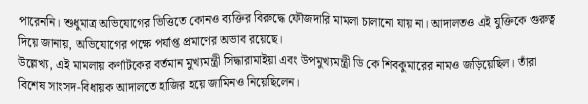পারেননি। শুধুমাত্র অভিযোগের ভিত্তিতে কোনও ব্যক্তির বিরুদ্ধে ফৌজদারি মামলা চালানো যায় না। আদালতও এই যুক্তিকে গুরুত্ব দিয়ে জানায়, অভিযোগের পক্ষে পর্যাপ্ত প্রমাণের অভাব রয়েছে।
উল্লেখ্য, এই মামলায় কর্ণাটকের বর্তমান মুখ্যমন্ত্রী সিদ্ধারামাইয়া এবং উপমুখ্যমন্ত্রী ডি কে শিবকুমারের নামও জড়িয়েছিল। তাঁরা বিশেষ সাংসদ-বিধায়ক আদালতে হাজির হয়ে জামিনও নিয়েছিলেন।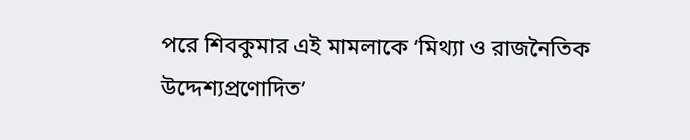পরে শিবকুমার এই মামলাকে ‘মিথ্যা ও রাজনৈতিক উদ্দেশ্যপ্রণোদিত’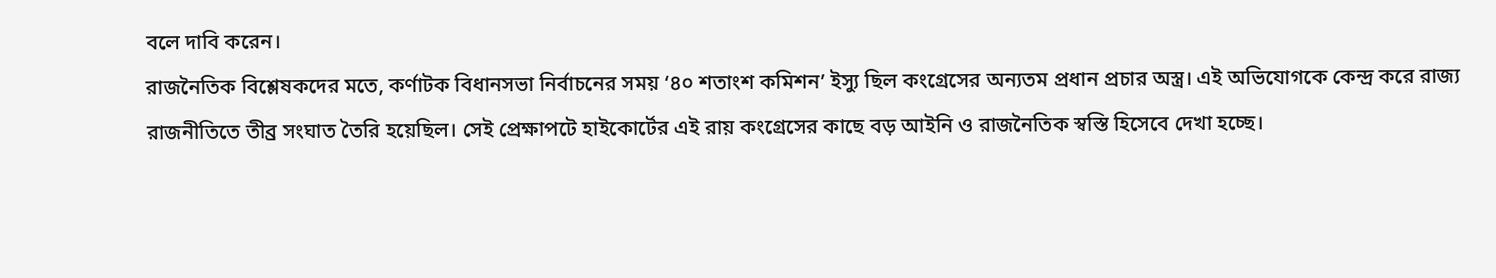বলে দাবি করেন।
রাজনৈতিক বিশ্লেষকদের মতে, কর্ণাটক বিধানসভা নির্বাচনের সময় ‘৪০ শতাংশ কমিশন’ ইস্যু ছিল কংগ্রেসের অন্যতম প্রধান প্রচার অস্ত্র। এই অভিযোগকে কেন্দ্র করে রাজ্য রাজনীতিতে তীব্র সংঘাত তৈরি হয়েছিল। সেই প্রেক্ষাপটে হাইকোর্টের এই রায় কংগ্রেসের কাছে বড় আইনি ও রাজনৈতিক স্বস্তি হিসেবে দেখা হচ্ছে।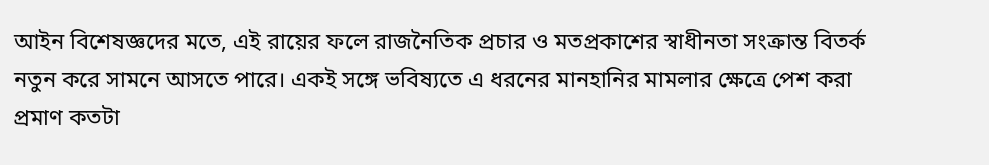আইন বিশেষজ্ঞদের মতে, এই রায়ের ফলে রাজনৈতিক প্রচার ও মতপ্রকাশের স্বাধীনতা সংক্রান্ত বিতর্ক নতুন করে সামনে আসতে পারে। একই সঙ্গে ভবিষ্যতে এ ধরনের মানহানির মামলার ক্ষেত্রে পেশ করা প্রমাণ কতটা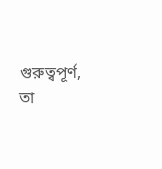গুরুত্বপূর্ণ, তা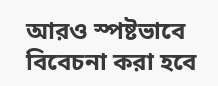আরও স্পষ্টভাবে বিবেচনা করা হবে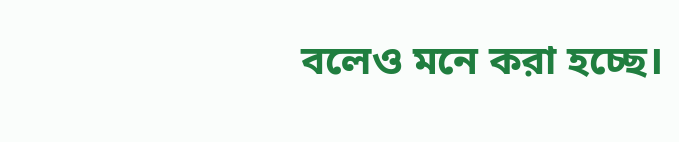বলেও মনে করা হচ্ছে।